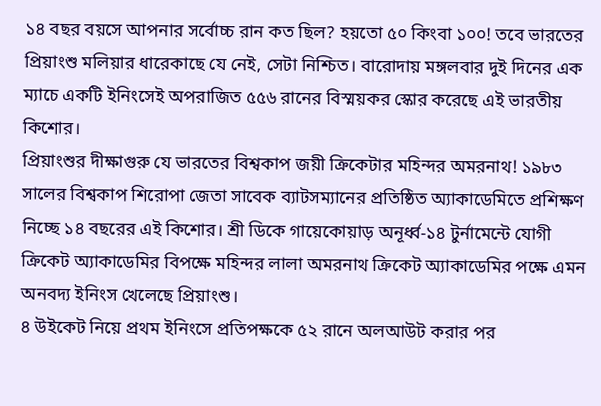১৪ বছর বয়সে আপনার সর্বোচ্চ রান কত ছিল? হয়তো ৫০ কিংবা ১০০! তবে ভারতের প্রিয়াংশু মলিয়ার ধারেকাছে যে নেই, সেটা নিশ্চিত। বারোদায় মঙ্গলবার দুই দিনের এক ম্যাচে একটি ইনিংসেই অপরাজিত ৫৫৬ রানের বিস্ময়কর স্কোর করেছে এই ভারতীয় কিশোর।
প্রিয়াংশুর দীক্ষাগুরু যে ভারতের বিশ্বকাপ জয়ী ক্রিকেটার মহিন্দর অমরনাথ! ১৯৮৩ সালের বিশ্বকাপ শিরোপা জেতা সাবেক ব্যাটসম্যানের প্রতিষ্ঠিত অ্যাকাডেমিতে প্রশিক্ষণ নিচ্ছে ১৪ বছরের এই কিশোর। শ্রী ডিকে গায়েকোয়াড় অনূর্ধ্ব-১৪ টুর্নামেন্টে যোগী ক্রিকেট অ্যাকাডেমির বিপক্ষে মহিন্দর লালা অমরনাথ ক্রিকেট অ্যাকাডেমির পক্ষে এমন অনবদ্য ইনিংস খেলেছে প্রিয়াংশু।
৪ উইকেট নিয়ে প্রথম ইনিংসে প্রতিপক্ষকে ৫২ রানে অলআউট করার পর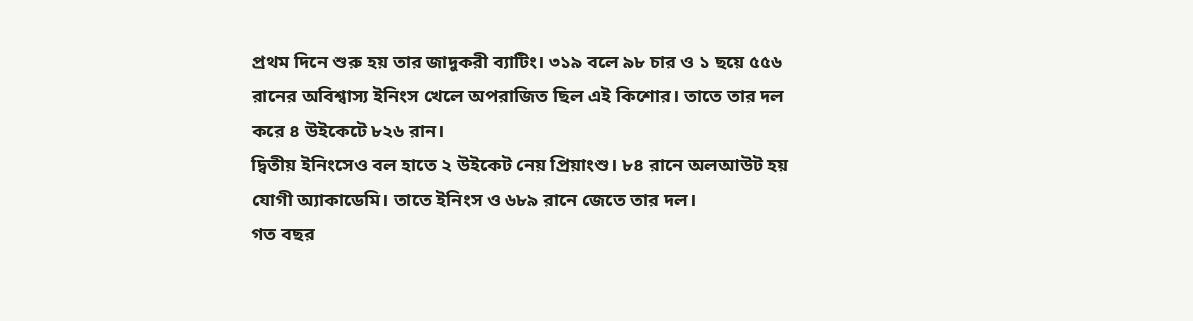প্রথম দিনে শুরু হয় তার জাদুকরী ব্যাটিং। ৩১৯ বলে ৯৮ চার ও ১ ছয়ে ৫৫৬ রানের অবিশ্বাস্য ইনিংস খেলে অপরাজিত ছিল এই কিশোর। তাতে তার দল করে ৪ উইকেটে ৮২৬ রান।
দ্বিতীয় ইনিংসেও বল হাতে ২ উইকেট নেয় প্রিয়াংশু। ৮৪ রানে অলআউট হয় যোগী অ্যাকাডেমি। তাতে ইনিংস ও ৬৮৯ রানে জেতে তার দল।
গত বছর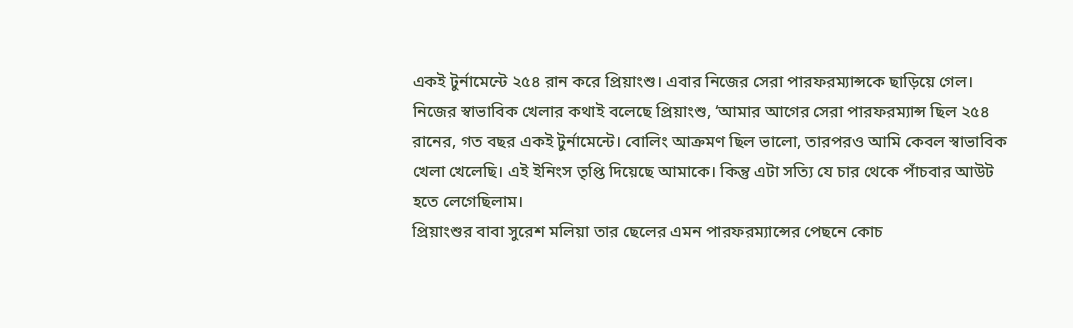একই টুর্নামেন্টে ২৫৪ রান করে প্রিয়াংশু। এবার নিজের সেরা পারফরম্যান্সকে ছাড়িয়ে গেল।
নিজের স্বাভাবিক খেলার কথাই বলেছে প্রিয়াংশু, ‘আমার আগের সেরা পারফরম্যান্স ছিল ২৫৪ রানের, গত বছর একই টুর্নামেন্টে। বোলিং আক্রমণ ছিল ভালো, তারপরও আমি কেবল স্বাভাবিক খেলা খেলেছি। এই ইনিংস তৃপ্তি দিয়েছে আমাকে। কিন্তু এটা সত্যি যে চার থেকে পাঁচবার আউট হতে লেগেছিলাম।
প্রিয়াংশুর বাবা সুরেশ মলিয়া তার ছেলের এমন পারফরম্যান্সের পেছনে কোচ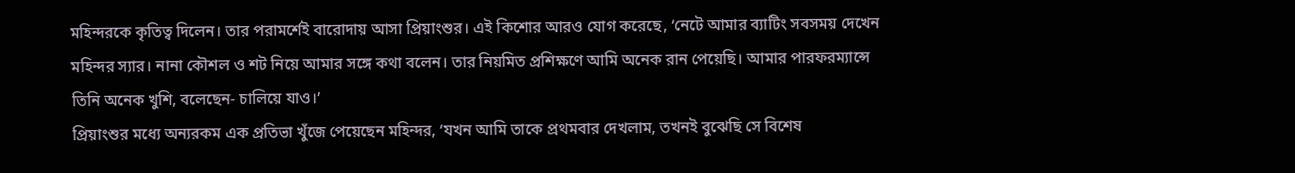মহিন্দরকে কৃতিত্ব দিলেন। তার পরামর্শেই বারোদায় আসা প্রিয়াংশুর। এই কিশোর আরও যোগ করেছে, ‘নেটে আমার ব্যাটিং সবসময় দেখেন মহিন্দর স্যার। নানা কৌশল ও শট নিয়ে আমার সঙ্গে কথা বলেন। তার নিয়মিত প্রশিক্ষণে আমি অনেক রান পেয়েছি। আমার পারফরম্যান্সে তিনি অনেক খুশি, বলেছেন- চালিয়ে যাও।’
প্রিয়াংশুর মধ্যে অন্যরকম এক প্রতিভা খুঁজে পেয়েছেন মহিন্দর, ‘যখন আমি তাকে প্রথমবার দেখলাম, তখনই বুঝেছি সে বিশেষ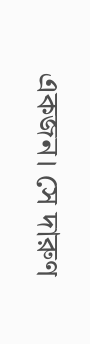একজন। সে দারুণ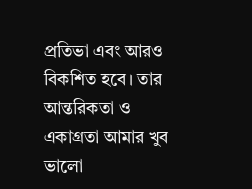প্রতিভা এবং আরও বিকশিত হবে। তার আন্তরিকতা ও একাগ্রতা আমার খুব ভালো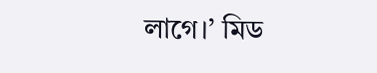লাগে।’ মিড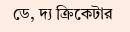ডে, দ্য ক্রিকেটার